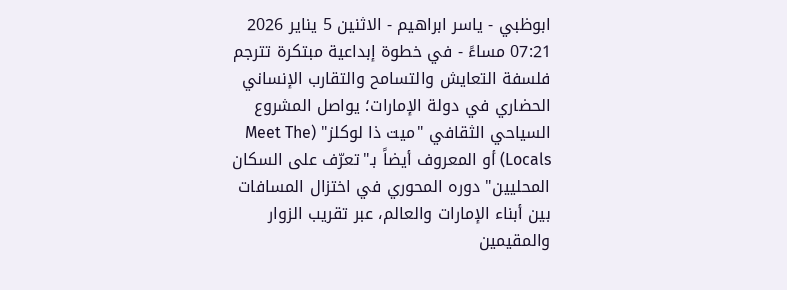ابوظبي - ياسر ابراهيم - الاثنين 5 يناير 2026 07:21 مساءً - في خطوة إبداعية مبتكرة تترجم فلسفة التعايش والتسامح والتقارب الإنساني الحضاري في دولة الإمارات؛ يواصل المشروع السياحي الثقافي "ميت ذا لوكلز" (Meet The Locals) أو المعروف أيضاً بـ"تعرّف على السكان المحليين" دوره المحوري في اختزال المسافات بين أبناء الإمارات والعالم، عبر تقريب الزوار والمقيمين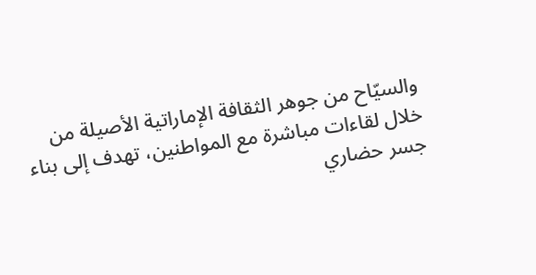والسيّاح من جوهر الثقافة الإماراتية الأصيلة من خلال لقاءات مباشرة مع المواطنين، تهدف إلى بناء جسر حضاري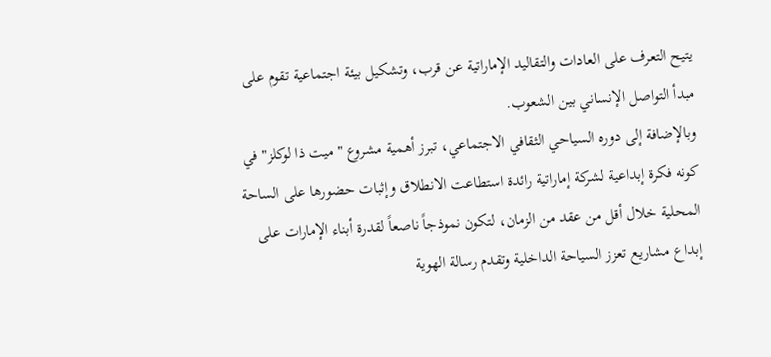يتيح التعرف على العادات والتقاليد الإماراتية عن قرب، وتشكيل بيئة اجتماعية تقوم على مبدأ التواصل الإنساني بين الشعوب.
وبالإضافة إلى دوره السياحي الثقافي الاجتماعي، تبرز أهمية مشروع "ميت ذا لوكلز" في كونه فكرة إبداعية لشركة إماراتية رائدة استطاعت الانطلاق وإثبات حضورها على الساحة المحلية خلال أقل من عقد من الزمان، لتكون نموذجاً ناصعاً لقدرة أبناء الإمارات على إبداع مشاريع تعزز السياحة الداخلية وتقدم رسالة الهوية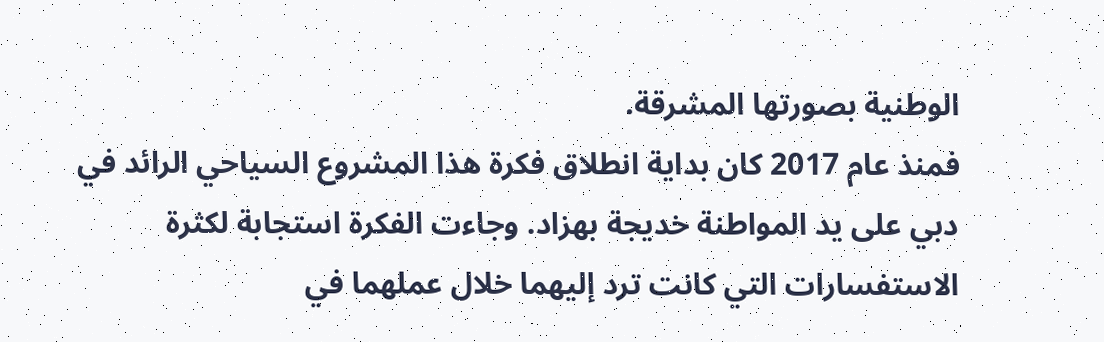الوطنية بصورتها المشرقة.
فمنذ عام 2017 كان بداية انطلاق فكرة هذا المشروع السياحي الرائد في دبي على يد المواطنة خديجة بهزاد. وجاءت الفكرة استجابة لكثرة الاستفسارات التي كانت ترد إليهما خلال عملهما في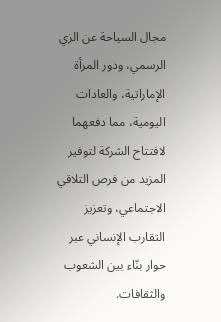مجال السياحة عن الزي الرسمي، ودور المرأة الإماراتية، والعادات اليومية، مما دفعهما لافتتاح الشركة لتوفير المزيد من فرص التلاقي الاجتماعي، وتعزيز التقارب الإنساني عبر حوار بنّاء بين الشعوب والثقافات.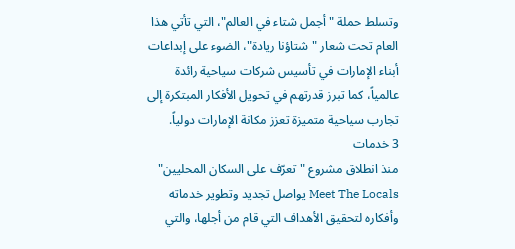وتسلط حملة "أجمل شتاء في العالم"، التي تأتي هذا العام تحت شعار "شتاؤنا ريادة"، الضوء على إبداعات أبناء الإمارات في تأسيس شركات سياحية رائدة عالمياً، كما تبرز قدرتهم في تحويل الأفكار المبتكرة إلى تجارب سياحية متميزة تعزز مكانة الإمارات دولياً.
3 خدمات
منذ انطلاق مشروع "تعرّف على السكان المحليين" Meet The Locals يواصل تجديد وتطوير خدماته وأفكاره لتحقيق الأهداف التي قام من أجلها، والتي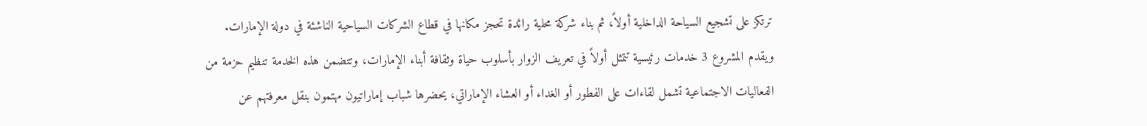ترتكز على تشجيع السياحة الداخلية أولاً، ثم بناء شركة محلية رائدة تحجز مكانها في قطاع الشركات السياحية الناشئة في دولة الإمارات.
ويقدم المشروع 3 خدمات رئيسية تتمثل أولاً في تعريف الزوار بأسلوب حياة وثقافة أبناء الإمارات، وتتضمن هذه الخدمة تنظيم حزمة من الفعاليات الاجتماعية تشمل لقاءات على الفطور أو الغداء أو العشاء الإماراتي، يحضرها شباب إماراتيون مهتمون بنقل معرفتهم عن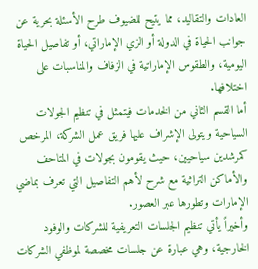العادات والتقاليد، مما يتيح للضيوف طرح الأسئلة بحرية عن جوانب الحياة في الدولة أو الزي الإماراتي، أو تفاصيل الحياة اليومية، والطقوس الإماراتية في الزفاف والمناسبات على اختلافها.
أما القسم الثاني من الخدمات فيتمثل في تنظيم الجولات السياحية ويتولى الإشراف عليها فريق عمل الشركة، المرخص كمرشدين سياحيين، حيث يقومون بجولات في المتاحف والأماكن التراثية مع شرح لأهم التفاصيل التي تعرف بماضي الإمارات وتطورها عبر العصور.
وأخيراً يأتي تنظيم الجلسات التعريفية للشركات والوفود الخارجية، وهي عبارة عن جلسات مخصصة لموظفي الشركات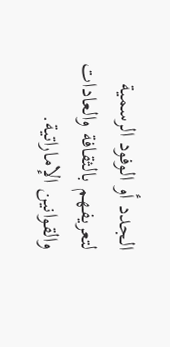الجدد أو الوفود الرسمية لتعريفهم بالثقافة والعادات والقوانين الإماراتية.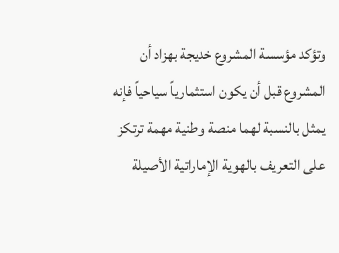وتؤكد مؤسسة المشروع خديجة بهزاد أن المشروع قبل أن يكون استثمارياً سياحياً فإنه يمثل بالنسبة لهما منصة وطنية مهمة ترتكز على التعريف بالهوية الإماراتية الأصيلة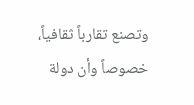وتصنع تقارباً ثقافياً، خصوصاً وأن دولة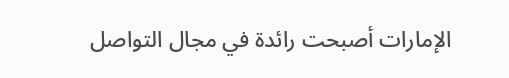الإمارات أصبحت رائدة في مجال التواصل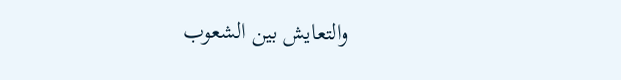والتعايش بين الشعوب